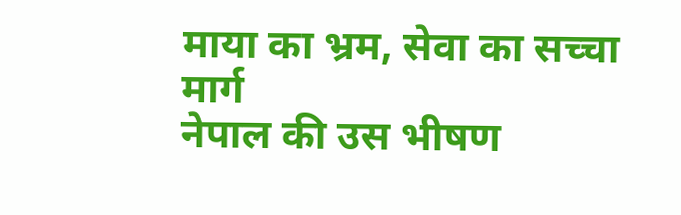माया का भ्रम, सेवा का सच्चा मार्ग
नेपाल की उस भीषण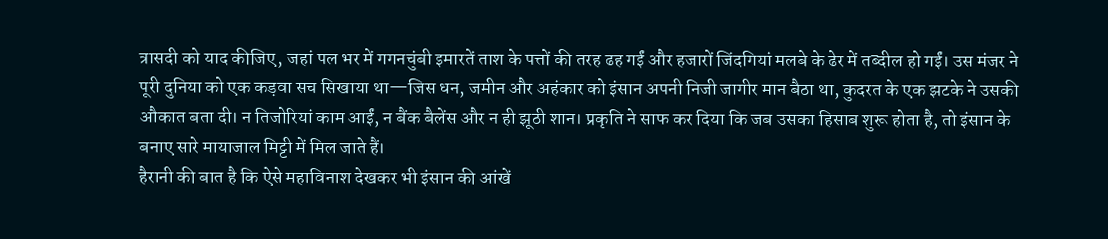त्रासदी को याद कीजिए, जहां पल भर में गगनचुंबी इमारतें ताश के पत्तों की तरह ढह गईं और हजारों जिंदगियां मलबे के ढेर में तब्दील हो गईं। उस मंजर ने पूरी दुनिया को एक कड़वा सच सिखाया था—जिस धन, जमीन और अहंकार को इंसान अपनी निजी जागीर मान बैठा था, कुदरत के एक झटके ने उसकी औकात बता दी। न तिजोरियां काम आईं, न बैंक बैलेंस और न ही झूठी शान। प्रकृति ने साफ कर दिया कि जब उसका हिसाब शुरू होता है, तो इंसान के बनाए सारे मायाजाल मिट्टी में मिल जाते हैं।
हैरानी की बात है कि ऐसे महाविनाश देखकर भी इंसान की आंखें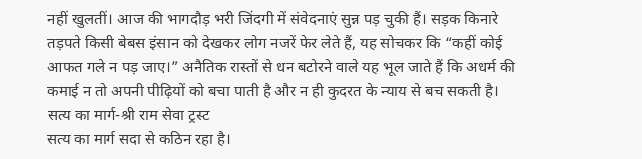नहीं खुलतीं। आज की भागदौड़ भरी जिंदगी में संवेदनाएं सुन्न पड़ चुकी हैं। सड़क किनारे तड़पते किसी बेबस इंसान को देखकर लोग नजरें फेर लेते हैं, यह सोचकर कि “कहीं कोई आफत गले न पड़ जाए।” अनैतिक रास्तों से धन बटोरने वाले यह भूल जाते हैं कि अधर्म की कमाई न तो अपनी पीढ़ियों को बचा पाती है और न ही कुदरत के न्याय से बच सकती है।
सत्य का मार्ग-श्री राम सेवा ट्रस्ट
सत्य का मार्ग सदा से कठिन रहा है।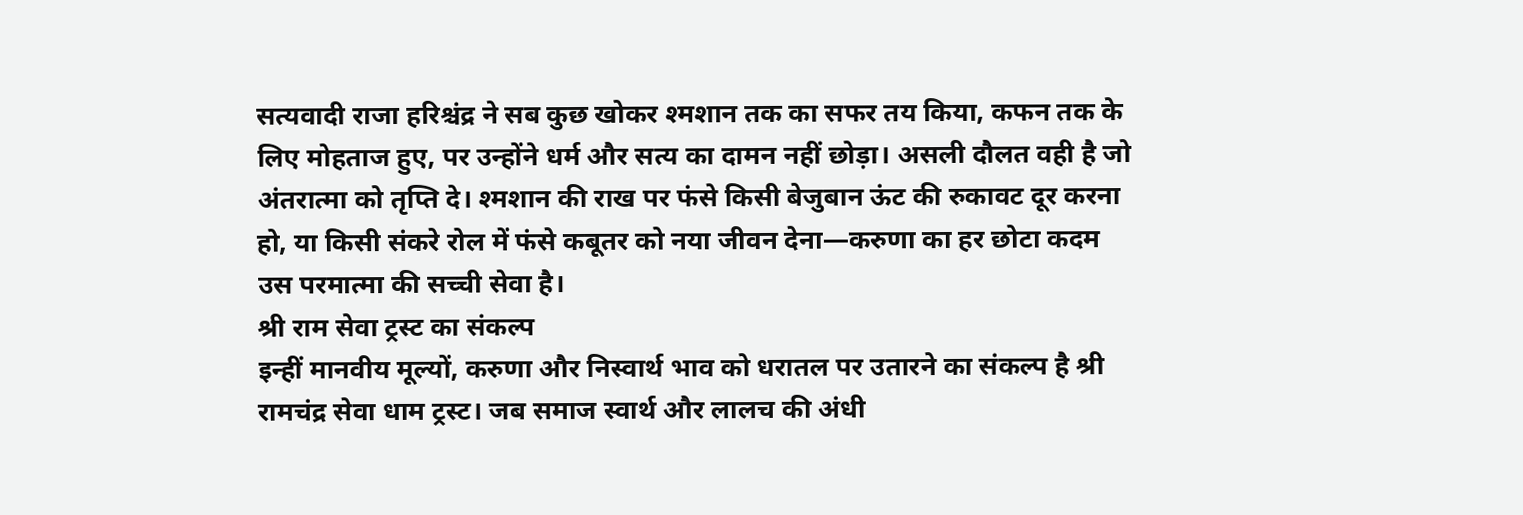सत्यवादी राजा हरिश्चंद्र ने सब कुछ खोकर श्मशान तक का सफर तय किया, कफन तक के लिए मोहताज हुए, पर उन्होंने धर्म और सत्य का दामन नहीं छोड़ा। असली दौलत वही है जो अंतरात्मा को तृप्ति दे। श्मशान की राख पर फंसे किसी बेजुबान ऊंट की रुकावट दूर करना हो, या किसी संकरे रोल में फंसे कबूतर को नया जीवन देना—करुणा का हर छोटा कदम उस परमात्मा की सच्ची सेवा है।
श्री राम सेवा ट्रस्ट का संकल्प
इन्हीं मानवीय मूल्यों, करुणा और निस्वार्थ भाव को धरातल पर उतारने का संकल्प है श्री रामचंद्र सेवा धाम ट्रस्ट। जब समाज स्वार्थ और लालच की अंधी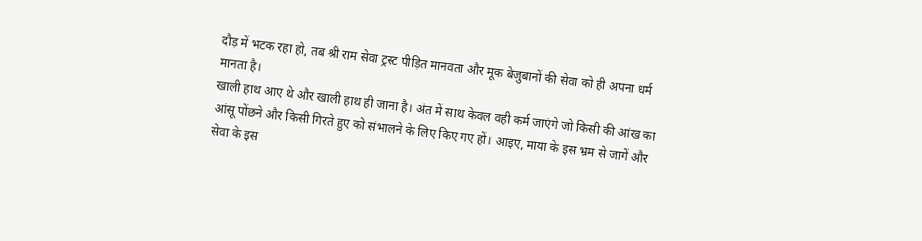दौड़ में भटक रहा हो, तब श्री राम सेवा ट्रस्ट पीड़ित मानवता और मूक बेजुबानों की सेवा को ही अपना धर्म मानता है।
खाली हाथ आए थे और खाली हाथ ही जाना है। अंत में साथ केवल वही कर्म जाएंगे जो किसी की आंख का आंसू पोंछने और किसी गिरते हुए को संभालने के लिए किए गए हों। आइए, माया के इस भ्रम से जागें और सेवा के इस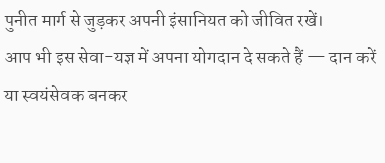पुनीत मार्ग से जुड़कर अपनी इंसानियत को जीवित रखें।
आप भी इस सेवा-यज्ञ में अपना योगदान दे सकते हैं — दान करें या स्वयंसेवक बनकर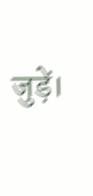जुड़ें।